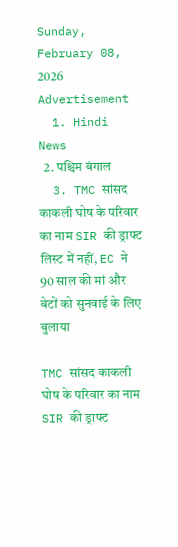Sunday, February 08, 2026
Advertisement
  1. Hindi News
  2. पश्चिम बंगाल
  3. TMC सांसद काकली घोष के परिवार का नाम SIR की ड्राफ्ट लिस्ट में नहीं, EC ने 90 साल की मां और बेटों को सुनवाई के लिए बुलाया

TMC सांसद काकली घोष के परिवार का नाम SIR की ड्राफ्ट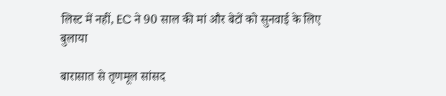लिस्ट में नहीं, EC ने 90 साल की मां और बेटों को सुनवाई के लिए बुलाया

बारासात से तृणमूल सांसद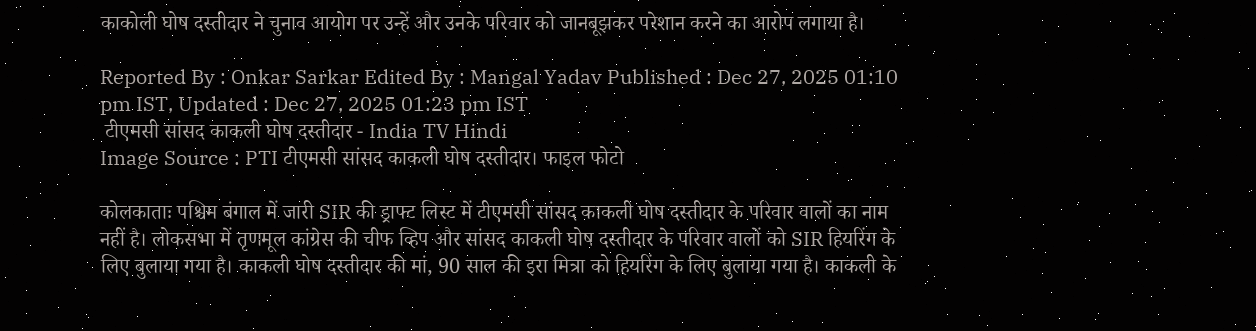काकोली घोष दस्तीदार ने चुनाव आयोग पर उन्हें और उनके परिवार को जानबूझकर परेशान करने का आरोप लगाया है।

Reported By : Onkar Sarkar Edited By : Mangal Yadav Published : Dec 27, 2025 01:10 pm IST, Updated : Dec 27, 2025 01:23 pm IST
 टीएमसी सांसद काकली घोष दस्तीदार - India TV Hindi
Image Source : PTI टीएमसी सांसद काकली घोष दस्तीदार। फाइल फोटो

कोलकाताः पश्चिम बंगाल में जारी SIR की ड्राफ्ट लिस्ट में टीएमसी सांसद काकली घोष दस्तीदार के परिवार वालों का नाम नहीं है। लोकसभा में तृणमूल कांग्रेस की चीफ व्हिप और सांसद काकली घोष दस्तीदार के परिवार वालों को SIR हियरिंग के लिए बुलाया गया है। काकली घोष दस्तीदार की मां, 90 साल की इरा मित्रा को हियरिंग के लिए बुलाया गया है। काकली के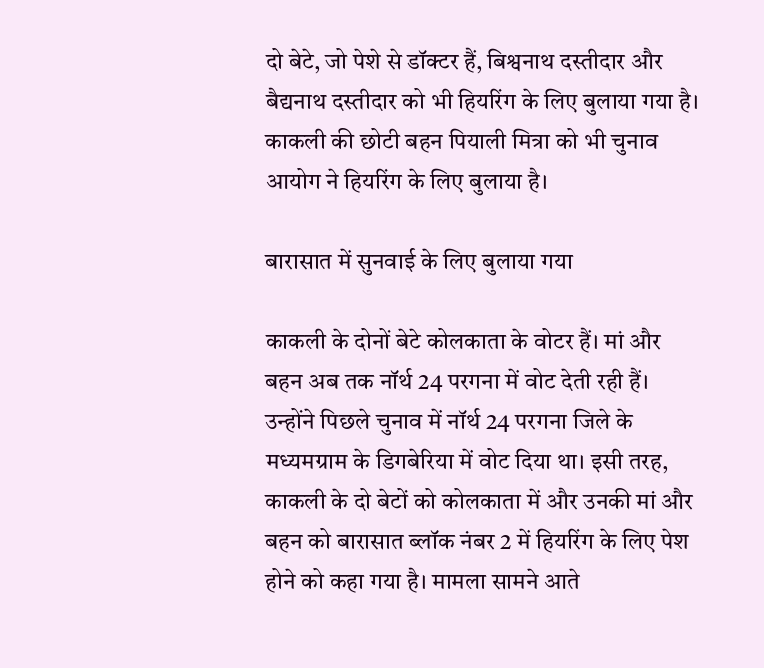दो बेटे, जो पेशे से डॉक्टर हैं, बिश्वनाथ दस्तीदार और बैद्यनाथ दस्तीदार को भी हियरिंग के लिए बुलाया गया है। काकली की छोटी बहन पियाली मित्रा को भी चुनाव आयोग ने हियरिंग के लिए बुलाया है।

बारासात में सुनवाई के लिए बुलाया गया

काकली के दोनों बेटे कोलकाता के वोटर हैं। मां और बहन अब तक नॉर्थ 24 परगना में वोट देती रही हैं। उन्होंने पिछले चुनाव में नॉर्थ 24 परगना जिले के मध्यमग्राम के डिगबेरिया में वोट दिया था। इसी तरह, काकली के दो बेटों को कोलकाता में और उनकी मां और बहन को बारासात ब्लॉक नंबर 2 में हियरिंग के लिए पेश होने को कहा गया है। मामला सामने आते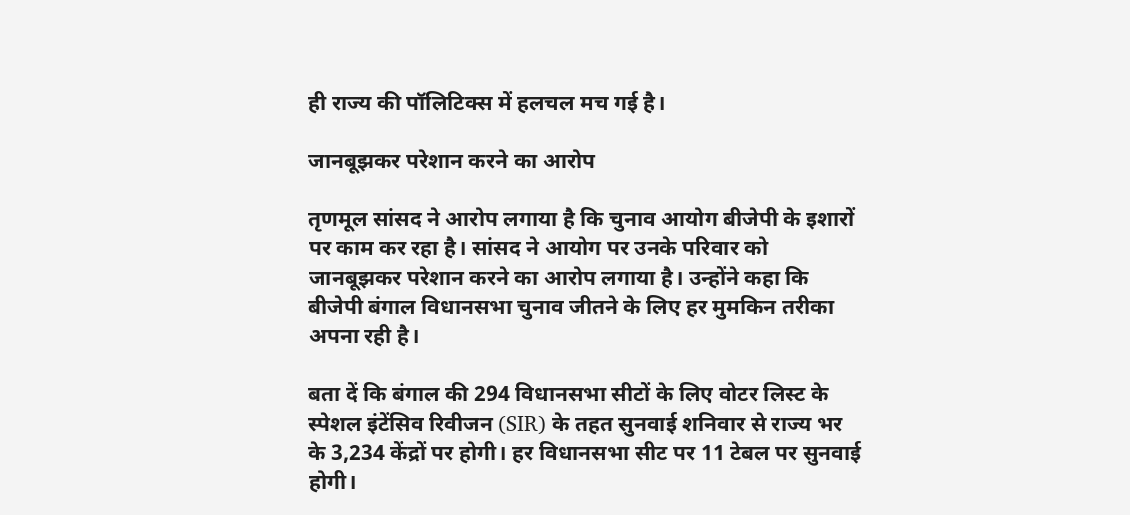ही राज्य की पॉलिटिक्स में हलचल मच गई है।

जानबूझकर परेशान करने का आरोप

तृणमूल सांसद ने आरोप लगाया है कि चुनाव आयोग बीजेपी के इशारों पर काम कर रहा है। सांसद ने आयोग पर उनके परिवार को जानबूझकर परेशान करने का आरोप लगाया है। उन्होंने कहा कि बीजेपी बंगाल विधानसभा चुनाव जीतने के लिए हर मुमकिन तरीका अपना रही है।

बता दें कि बंगाल की 294 विधानसभा सीटों के लिए वोटर लिस्ट के स्पेशल इंटेंसिव रिवीजन (SIR) के तहत सुनवाई शनिवार से राज्य भर के 3,234 केंद्रों पर होगी। हर विधानसभा सीट पर 11 टेबल पर सुनवाई होगी।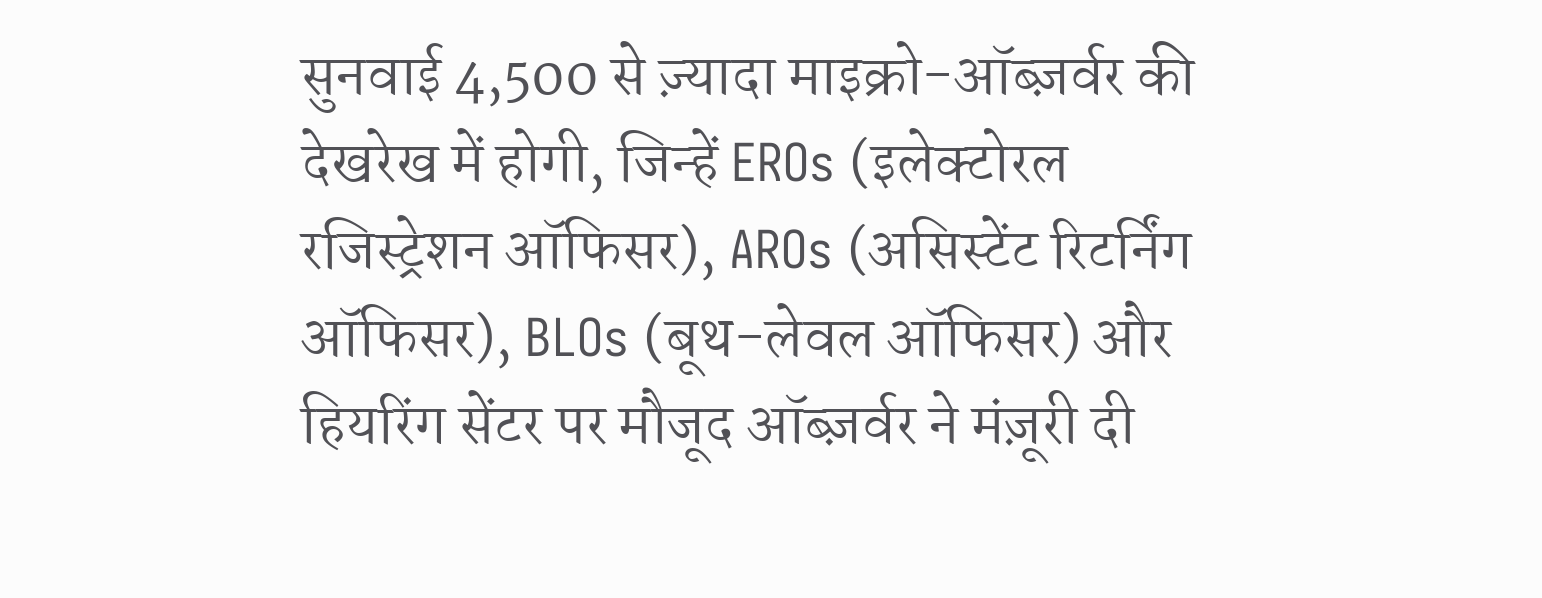सुनवाई 4,500 से ज़्यादा माइक्रो-ऑब्ज़र्वर की देखरेख में होगी, जिन्हें EROs (इलेक्टोरल रजिस्ट्रेशन ऑफिसर), AROs (असिस्टेंट रिटर्निंग ऑफिसर), BLOs (बूथ-लेवल ऑफिसर) और हियरिंग सेंटर पर मौजूद ऑब्ज़र्वर ने मंज़ूरी दी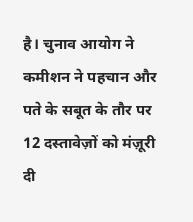है। चुनाव आयोग ने कमीशन ने पहचान और पते के सबूत के तौर पर 12 दस्तावेज़ों को मंज़ूरी दी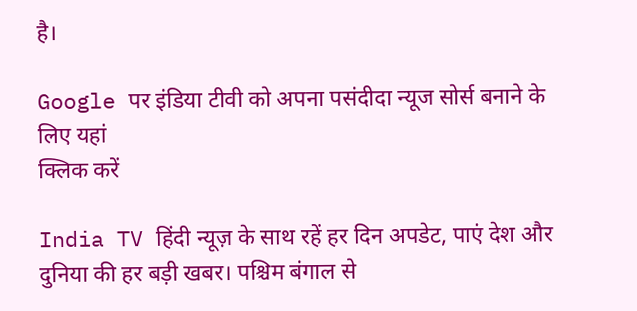है।

Google पर इंडिया टीवी को अपना पसंदीदा न्यूज सोर्स बनाने के लिए यहां
क्लिक करें

India TV हिंदी न्यूज़ के साथ रहें हर दिन अपडेट, पाएं देश और दुनिया की हर बड़ी खबर। पश्चिम बंगाल से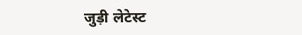जुड़ी लेटेस्ट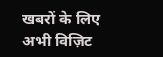खबरों के लिए अभी विज़िट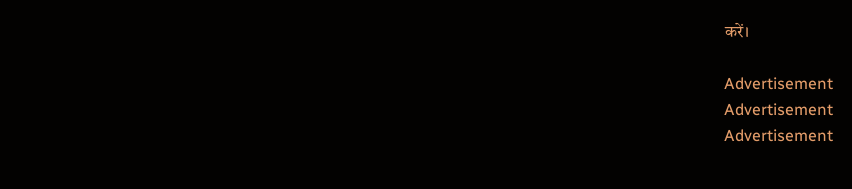करें।

Advertisement
Advertisement
Advertisement